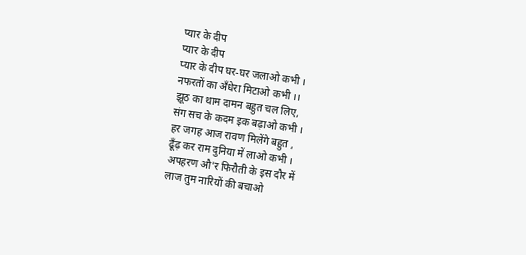प्यार के दीप
प्यार के दीप
प्यार के दीप घर-घर जलाओ कभी ।
नफरतों का अँधेरा मिटाओ कभी ।।
झूठ का थाम दामन बहुत चल लिए,
संग सच के कदम इक बढ़ाओ कभी ।
हर जगह आज रावण मिलेंगे बहुत ,
ढूँढ़ कर राम दुनिया में लाओ कभी ।
अपहरण औ'र फिरौती के इस दौर में
लाज तुम नारियों की बचाओ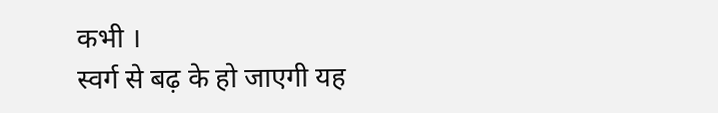कभी ।
स्वर्ग से बढ़ के हो जाएगी यह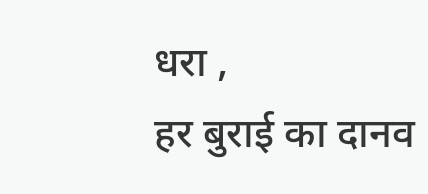धरा ,
हर बुराई का दानव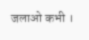जलाओ कभी ।